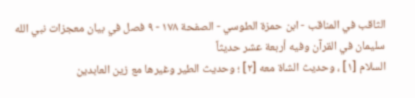الثاقب في المناقب - ابن حمزة الطوسي - الصفحة ١٧٨ - ٩ فصل في بيان معجزات نبي الله سليمان في القرآن وفيه أربعة عشر حديثاً
السلام [١] ، وحديث الشاة معه [٢] ؛ وحديث الطير وغيرها مع زين العابدين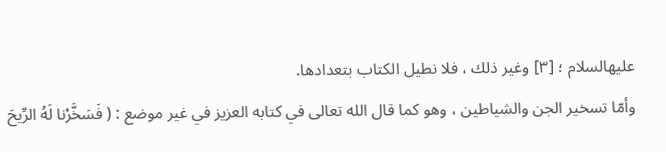عليهالسلام ؛ [٣] وغير ذلك ، فلا نطيل الكتاب بتعدادها.
وأمّا تسخير الجن والشياطين ، وهو كما قال الله تعالى في كتابه العزيز في غير موضع : ( فَسَخَّرْنا لَهُ الرِّيحَ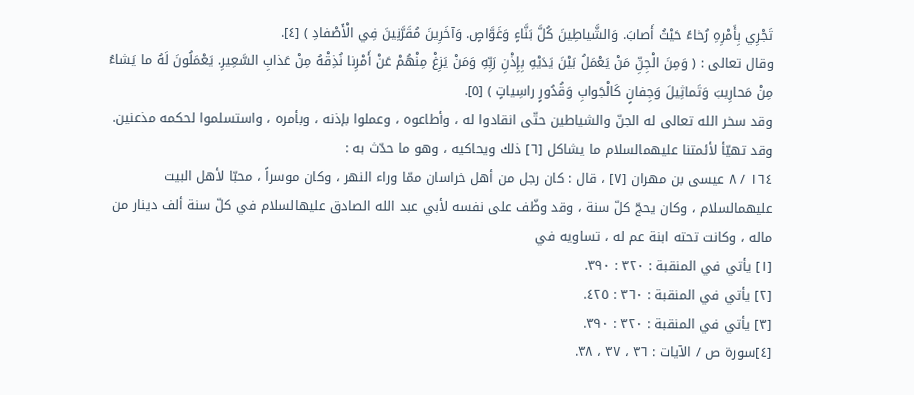تَجْرِي بِأَمْرِهِ رُخاءً حَيْثُ أَصابَ. وَالشَّياطِينَ كُلَّ بَنَّاءٍ وَغَوَّاصٍ. وَآخَرِينَ مُقَرَّنِينَ فِي الْأَصْفادِ ) [٤].
وقال تعالى : ( وَمِنَ الْجِنِّ مَنْ يَعْمَلُ بَيْنَ يَدَيْهِ بِإِذْنِ رَبِّهِ وَمَنْ يَزِغْ مِنْهُمْ عَنْ أَمْرِنا نُذِقْهُ مِنْ عَذابِ السَّعِيرِ. يَعْمَلُونَ لَهُ ما يَشاءُ مِنْ مَحارِيبَ وَتَماثِيلَ وَجِفانٍ كَالْجَوابِ وَقُدُورٍ راسِياتٍ ) [٥].
وقد سخر الله تعالى له الجنّ والشياطين حتّى انقادوا له ، وأطاعوه ، وعملوا بإذنه ، وبأمره ، واستسلموا لحكمه مذعنين.
وقد تهيّأ لأئمتنا عليهمالسلام ما يشاكل [٦] ذلك ويحاكيه ، وهو ما حدّث به :
١٦٤ / ٨ عيسى بن مهران [٧] ، قال : كان رجل من أهل خراسان ممّا وراء النهر ، وكان موسراً ، محبّا لأهل البيت عليهمالسلام ، وكان يحجّ كلّ سنة ، وقد وظّف على نفسه لأبي عبد الله الصادق عليهالسلام في كلّ سنة ألف دينار من ماله ، وكانت تحته ابنة عم له ، تساويه في
[١] يأتي في المنقبة : ٣٢٠ : ٣٩٠.
[٢] يأتي في المنقبة : ٣٦٠ : ٤٢٥.
[٣] يأتي في المنقبة : ٣٢٠ : ٣٩٠.
[٤]سورة ص / الآيات : ٣٦ ، ٣٧ ، ٣٨.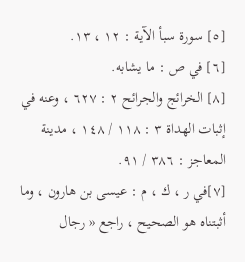[٥] سورة سبأ الآية : ١٢ ، ١٣.
[٦] في ص : ما يشابه.
[٨] الخرائج والجرائح ٢ : ٦٢٧ ، وعنه في إثبات الهداة ٣ : ١١٨ / ١٤٨ ، مدينة المعاجز : ٣٨٦ / ٩١.
[٧]في ر ، ك ، م : عيسى بن هارون ، وما أثبتناه هو الصحيح ، راجع « رجال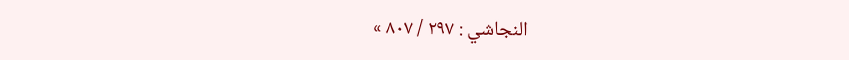النجاشي : ٢٩٧ / ٨٠٧ »